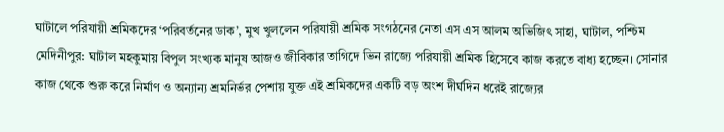ঘাটালে পরিযায়ী শ্রমিকদের ‘পরিবর্তনের ডাক’, মুখ খুললেন পরিযায়ী শ্রমিক সংগঠনের নেতা এস এস আলম অভিজিৎ সাহা, ঘাটাল, পশ্চিম মেদিনীপুর: ঘাটাল মহকুমায় বিপুল সংখ্যক মানুষ আজও জীবিকার তাগিদে ভিন রাজ্যে পরিযায়ী শ্রমিক হিসেবে কাজ করতে বাধ্য হচ্ছেন। সোনার কাজ থেকে শুরু করে নির্মাণ ও অন্যান্য শ্রমনির্ভর পেশায় যুক্ত এই শ্রমিকদের একটি বড় অংশ দীর্ঘদিন ধরেই রাজ্যের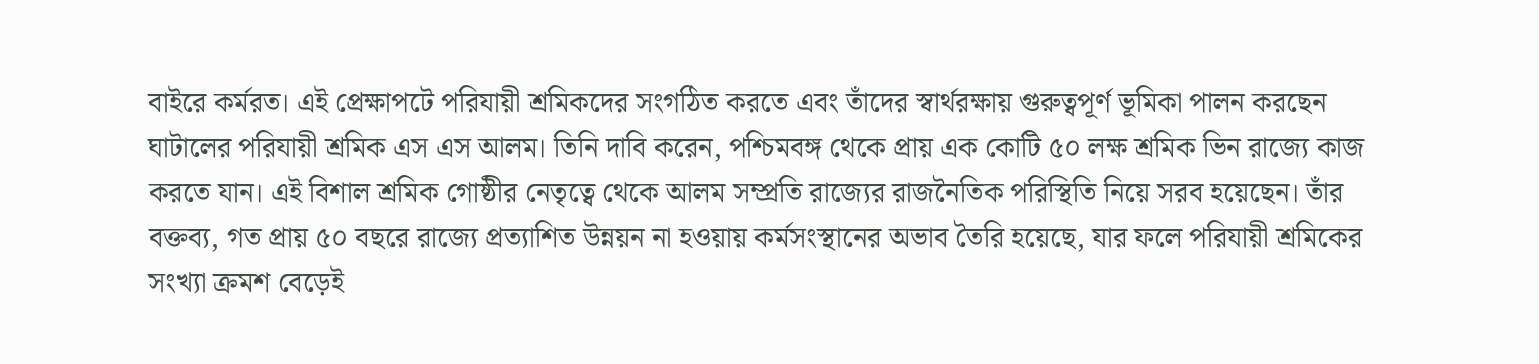বাইরে কর্মরত। এই প্রেক্ষাপটে পরিযায়ী শ্রমিকদের সংগঠিত করতে এবং তাঁদের স্বার্থরক্ষায় গুরুত্বপূর্ণ ভূমিকা পালন করছেন ঘাটালের পরিযায়ী শ্রমিক এস এস আলম। তিনি দাবি করেন, পশ্চিমবঙ্গ থেকে প্রায় এক কোটি ৫০ লক্ষ শ্রমিক ভিন রাজ্যে কাজ করতে যান। এই বিশাল শ্রমিক গোষ্ঠীর নেতৃত্বে থেকে আলম সম্প্রতি রাজ্যের রাজনৈতিক পরিস্থিতি নিয়ে সরব হয়েছেন। তাঁর বক্তব্য, গত প্রায় ৫০ বছরে রাজ্যে প্রত্যাশিত উন্নয়ন না হওয়ায় কর্মসংস্থানের অভাব তৈরি হয়েছে, যার ফলে পরিযায়ী শ্রমিকের সংখ্যা ক্রমশ বেড়েই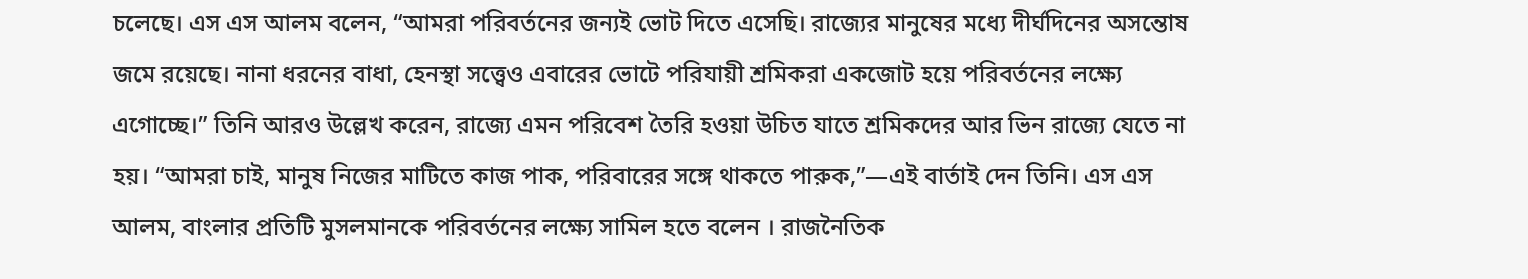চলেছে। এস এস আলম বলেন, “আমরা পরিবর্তনের জন্যই ভোট দিতে এসেছি। রাজ্যের মানুষের মধ্যে দীর্ঘদিনের অসন্তোষ জমে রয়েছে। নানা ধরনের বাধা, হেনস্থা সত্ত্বেও এবারের ভোটে পরিযায়ী শ্রমিকরা একজোট হয়ে পরিবর্তনের লক্ষ্যে এগোচ্ছে।” তিনি আরও উল্লেখ করেন, রাজ্যে এমন পরিবেশ তৈরি হওয়া উচিত যাতে শ্রমিকদের আর ভিন রাজ্যে যেতে না হয়। “আমরা চাই, মানুষ নিজের মাটিতে কাজ পাক, পরিবারের সঙ্গে থাকতে পারুক,”—এই বার্তাই দেন তিনি। এস এস আলম, বাংলার প্রতিটি মুসলমানকে পরিবর্তনের লক্ষ্যে সামিল হতে বলেন । রাজনৈতিক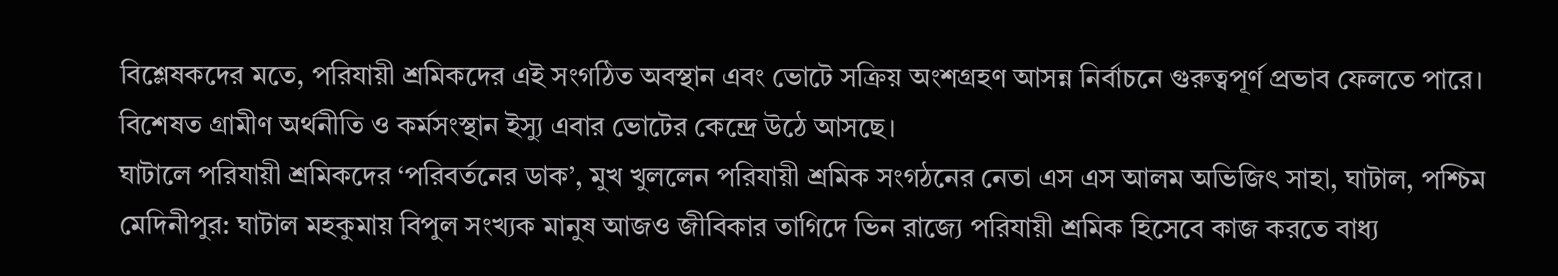বিশ্লেষকদের মতে, পরিযায়ী শ্রমিকদের এই সংগঠিত অবস্থান এবং ভোটে সক্রিয় অংশগ্রহণ আসন্ন নির্বাচনে গুরুত্বপূর্ণ প্রভাব ফেলতে পারে। বিশেষত গ্রামীণ অর্থনীতি ও কর্মসংস্থান ইস্যু এবার ভোটের কেন্দ্রে উঠে আসছে।
ঘাটালে পরিযায়ী শ্রমিকদের ‘পরিবর্তনের ডাক’, মুখ খুললেন পরিযায়ী শ্রমিক সংগঠনের নেতা এস এস আলম অভিজিৎ সাহা, ঘাটাল, পশ্চিম মেদিনীপুর: ঘাটাল মহকুমায় বিপুল সংখ্যক মানুষ আজও জীবিকার তাগিদে ভিন রাজ্যে পরিযায়ী শ্রমিক হিসেবে কাজ করতে বাধ্য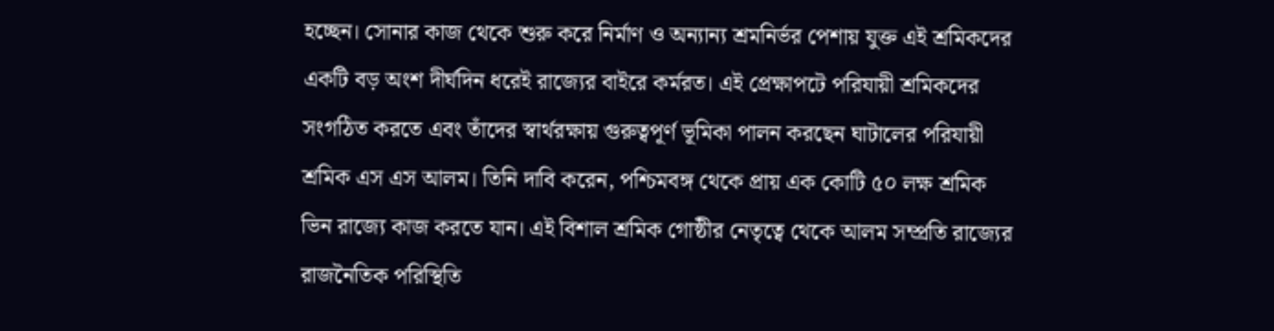হচ্ছেন। সোনার কাজ থেকে শুরু করে নির্মাণ ও অন্যান্য শ্রমনির্ভর পেশায় যুক্ত এই শ্রমিকদের একটি বড় অংশ দীর্ঘদিন ধরেই রাজ্যের বাইরে কর্মরত। এই প্রেক্ষাপটে পরিযায়ী শ্রমিকদের সংগঠিত করতে এবং তাঁদের স্বার্থরক্ষায় গুরুত্বপূর্ণ ভূমিকা পালন করছেন ঘাটালের পরিযায়ী শ্রমিক এস এস আলম। তিনি দাবি করেন, পশ্চিমবঙ্গ থেকে প্রায় এক কোটি ৫০ লক্ষ শ্রমিক ভিন রাজ্যে কাজ করতে যান। এই বিশাল শ্রমিক গোষ্ঠীর নেতৃত্বে থেকে আলম সম্প্রতি রাজ্যের রাজনৈতিক পরিস্থিতি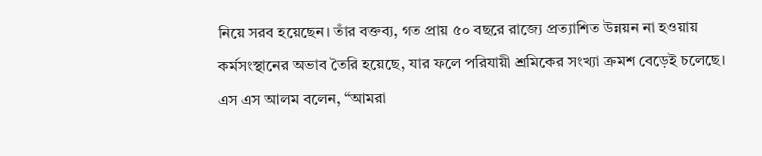নিয়ে সরব হয়েছেন। তাঁর বক্তব্য, গত প্রায় ৫০ বছরে রাজ্যে প্রত্যাশিত উন্নয়ন না হওয়ায় কর্মসংস্থানের অভাব তৈরি হয়েছে, যার ফলে পরিযায়ী শ্রমিকের সংখ্যা ক্রমশ বেড়েই চলেছে। এস এস আলম বলেন, “আমরা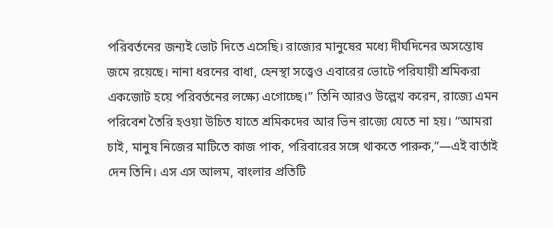পরিবর্তনের জন্যই ভোট দিতে এসেছি। রাজ্যের মানুষের মধ্যে দীর্ঘদিনের অসন্তোষ জমে রয়েছে। নানা ধরনের বাধা, হেনস্থা সত্ত্বেও এবারের ভোটে পরিযায়ী শ্রমিকরা একজোট হয়ে পরিবর্তনের লক্ষ্যে এগোচ্ছে।” তিনি আরও উল্লেখ করেন, রাজ্যে এমন পরিবেশ তৈরি হওয়া উচিত যাতে শ্রমিকদের আর ভিন রাজ্যে যেতে না হয়। “আমরা চাই, মানুষ নিজের মাটিতে কাজ পাক, পরিবারের সঙ্গে থাকতে পারুক,”—এই বার্তাই দেন তিনি। এস এস আলম, বাংলার প্রতিটি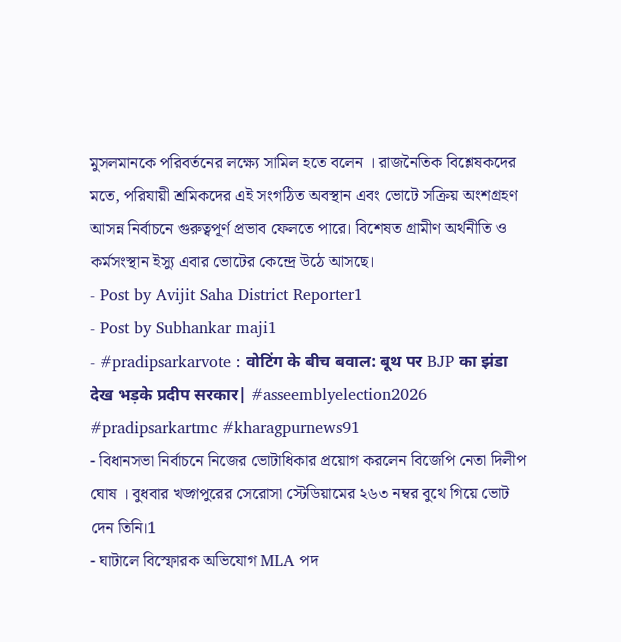মুসলমানকে পরিবর্তনের লক্ষ্যে সামিল হতে বলেন । রাজনৈতিক বিশ্লেষকদের মতে, পরিযায়ী শ্রমিকদের এই সংগঠিত অবস্থান এবং ভোটে সক্রিয় অংশগ্রহণ আসন্ন নির্বাচনে গুরুত্বপূর্ণ প্রভাব ফেলতে পারে। বিশেষত গ্রামীণ অর্থনীতি ও কর্মসংস্থান ইস্যু এবার ভোটের কেন্দ্রে উঠে আসছে।
- Post by Avijit Saha District Reporter1
- Post by Subhankar maji1
- #pradipsarkarvote : वोटिंग के बीच बवाल: बूथ पर BJP का झंडा देख भड़के प्रदीप सरकार| #asseemblyelection2026 #pradipsarkartmc #kharagpurnews91
- বিধানসভা নির্বাচনে নিজের ভোটাধিকার প্রয়োগ করলেন বিজেপি নেতা দিলীপ ঘোষ । বুধবার খড়্গপুরের সেরোসা স্টেডিয়ামের ২৬৩ নম্বর বুথে গিয়ে ভোট দেন তিনি।1
- ঘাটালে বিস্ফোরক অভিযোগ MLA পদ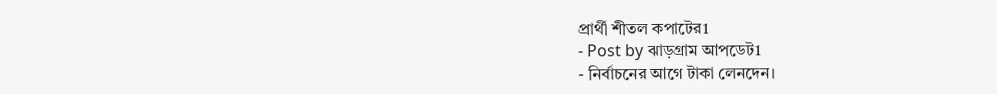প্রার্থী শীতল কপাটের1
- Post by ঝাড়গ্রাম আপডেট1
- নির্বাচনের আগে টাকা লেনদেন।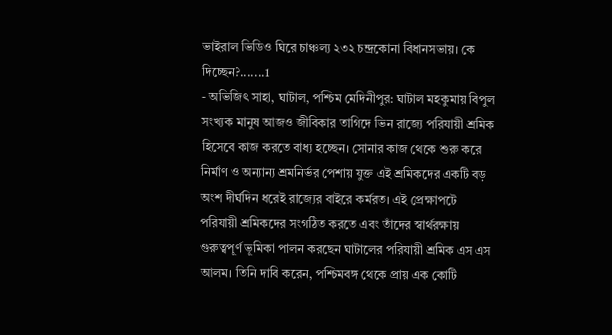ভাইরাল ভিডিও ঘিরে চাঞ্চল্য ২৩২ চন্দ্রকোনা বিধানসভায়। কে দিচ্ছেন?.......1
- অভিজিৎ সাহা, ঘাটাল, পশ্চিম মেদিনীপুর: ঘাটাল মহকুমায় বিপুল সংখ্যক মানুষ আজও জীবিকার তাগিদে ভিন রাজ্যে পরিযায়ী শ্রমিক হিসেবে কাজ করতে বাধ্য হচ্ছেন। সোনার কাজ থেকে শুরু করে নির্মাণ ও অন্যান্য শ্রমনির্ভর পেশায় যুক্ত এই শ্রমিকদের একটি বড় অংশ দীর্ঘদিন ধরেই রাজ্যের বাইরে কর্মরত। এই প্রেক্ষাপটে পরিযায়ী শ্রমিকদের সংগঠিত করতে এবং তাঁদের স্বার্থরক্ষায় গুরুত্বপূর্ণ ভূমিকা পালন করছেন ঘাটালের পরিযায়ী শ্রমিক এস এস আলম। তিনি দাবি করেন, পশ্চিমবঙ্গ থেকে প্রায় এক কোটি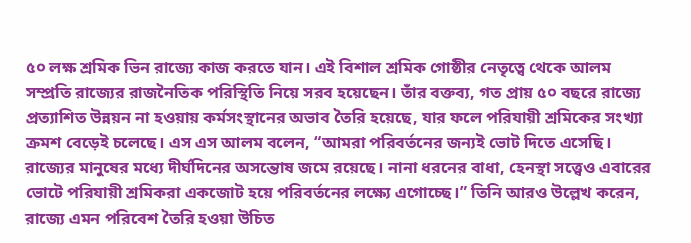৫০ লক্ষ শ্রমিক ভিন রাজ্যে কাজ করতে যান। এই বিশাল শ্রমিক গোষ্ঠীর নেতৃত্বে থেকে আলম সম্প্রতি রাজ্যের রাজনৈতিক পরিস্থিতি নিয়ে সরব হয়েছেন। তাঁর বক্তব্য, গত প্রায় ৫০ বছরে রাজ্যে প্রত্যাশিত উন্নয়ন না হওয়ায় কর্মসংস্থানের অভাব তৈরি হয়েছে, যার ফলে পরিযায়ী শ্রমিকের সংখ্যা ক্রমশ বেড়েই চলেছে। এস এস আলম বলেন, “আমরা পরিবর্তনের জন্যই ভোট দিতে এসেছি। রাজ্যের মানুষের মধ্যে দীর্ঘদিনের অসন্তোষ জমে রয়েছে। নানা ধরনের বাধা, হেনস্থা সত্ত্বেও এবারের ভোটে পরিযায়ী শ্রমিকরা একজোট হয়ে পরিবর্তনের লক্ষ্যে এগোচ্ছে।” তিনি আরও উল্লেখ করেন, রাজ্যে এমন পরিবেশ তৈরি হওয়া উচিত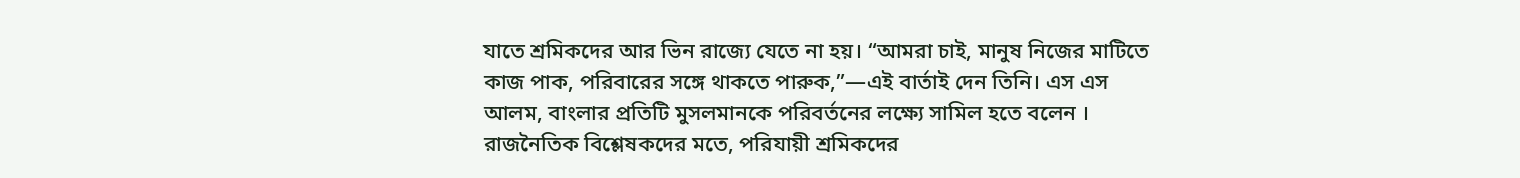যাতে শ্রমিকদের আর ভিন রাজ্যে যেতে না হয়। “আমরা চাই, মানুষ নিজের মাটিতে কাজ পাক, পরিবারের সঙ্গে থাকতে পারুক,”—এই বার্তাই দেন তিনি। এস এস আলম, বাংলার প্রতিটি মুসলমানকে পরিবর্তনের লক্ষ্যে সামিল হতে বলেন । রাজনৈতিক বিশ্লেষকদের মতে, পরিযায়ী শ্রমিকদের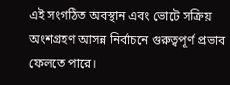এই সংগঠিত অবস্থান এবং ভোটে সক্রিয় অংশগ্রহণ আসন্ন নির্বাচনে গুরুত্বপূর্ণ প্রভাব ফেলতে পারে।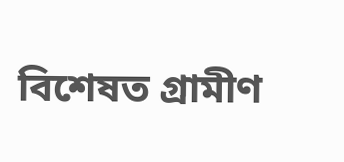বিশেষত গ্রামীণ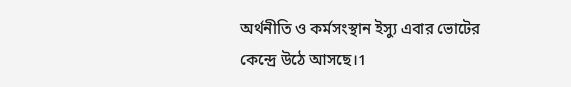অর্থনীতি ও কর্মসংস্থান ইস্যু এবার ভোটের কেন্দ্রে উঠে আসছে।1